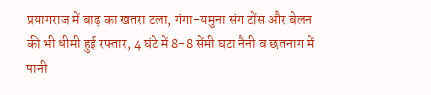प्रयागराज में बाढ़ का खतरा टला, गंगा-यमुना संग टोंस और बेलन की भी धीमी हुई रफ्तार, 4 घंटे में 8-8 सेंमी घटा नैनी व छतनाग में पानी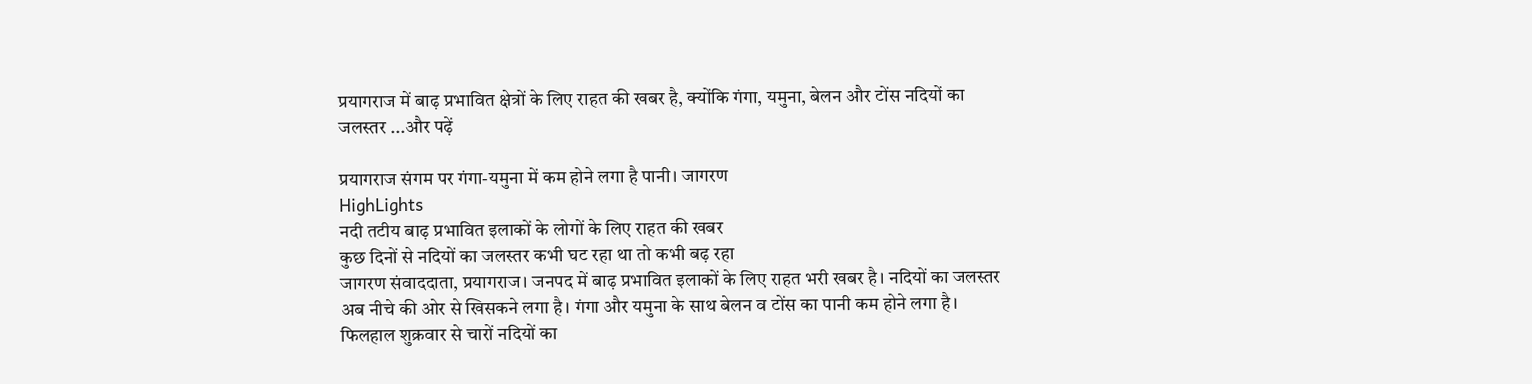प्रयागराज में बाढ़ प्रभावित क्षेत्रों के लिए राहत की खबर है, क्योंकि गंगा, यमुना, बेलन और टोंस नदियों का जलस्तर ...और पढ़ें

प्रयागराज संगम पर गंगा-यमुना में कम होने लगा है पानी। जागरण
HighLights
नदी तटीय बाढ़ प्रभावित इलाकों के लोगों के लिए राहत की खबर
कुछ दिनों से नदियों का जलस्तर कभी घट रहा था तो कभी बढ़ रहा
जागरण संवाददाता, प्रयागराज। जनपद में बाढ़ प्रभावित इलाकों के लिए राहत भरी खबर है। नदियों का जलस्तर अब नीचे की ओर से खिसकने लगा है। गंगा और यमुना के साथ बेलन व टोंस का पानी कम होने लगा है। फिलहाल शुक्रवार से चारों नदियों का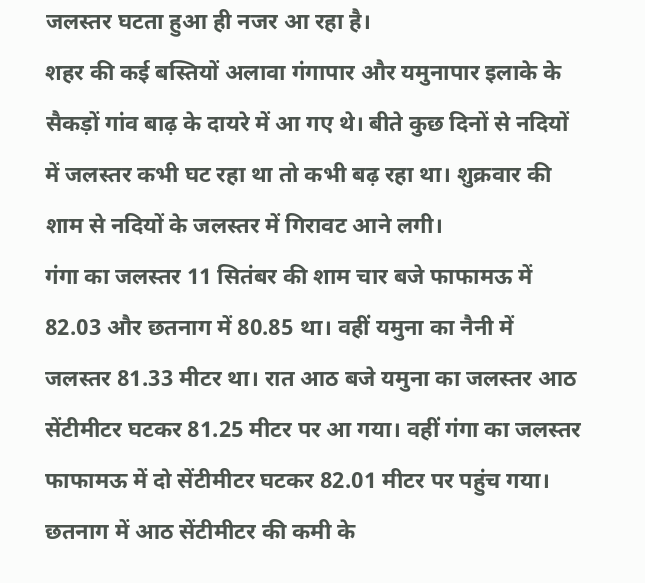जलस्तर घटता हुआ ही नजर आ रहा है।
शहर की कई बस्तियों अलावा गंगापार और यमुनापार इलाके के सैकड़ों गांव बाढ़ के दायरे में आ गए थे। बीते कुछ दिनों से नदियों में जलस्तर कभी घट रहा था तो कभी बढ़ रहा था। शुक्रवार की शाम से नदियों के जलस्तर में गिरावट आने लगी।
गंगा का जलस्तर 11 सितंबर की शाम चार बजे फाफामऊ में 82.03 और छतनाग में 80.85 था। वहीं यमुना का नैनी में जलस्तर 81.33 मीटर था। रात आठ बजे यमुना का जलस्तर आठ सेंटीमीटर घटकर 81.25 मीटर पर आ गया। वहीं गंगा का जलस्तर फाफामऊ में दो सेंटीमीटर घटकर 82.01 मीटर पर पहुंच गया।
छतनाग में आठ सेंटीमीटर की कमी के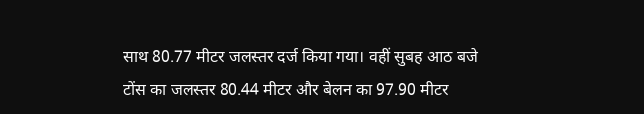साथ 80.77 मीटर जलस्तर दर्ज किया गया। वहीं सुबह आठ बजे टोंस का जलस्तर 80.44 मीटर और बेलन का 97.90 मीटर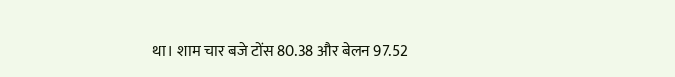था। शाम चार बजे टोंस 80.38 और बेलन 97.52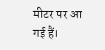मीटर पर आ गई हैं।